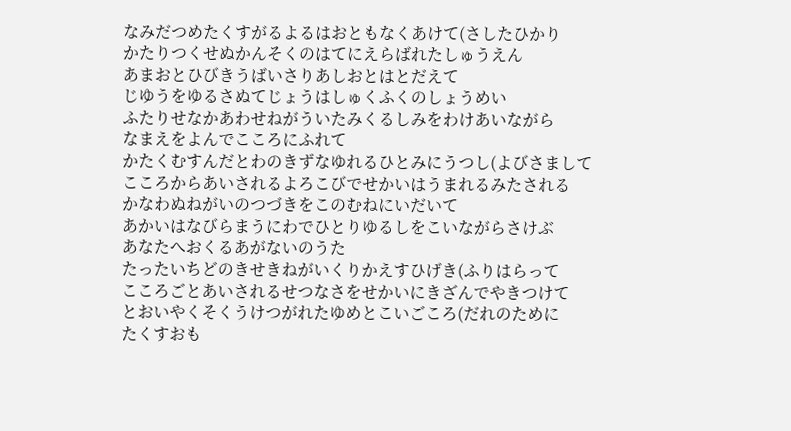なみだつめたくすがるよるはおともなくあけて(さしたひかり
かたりつくせぬかんそくのはてにえらばれたしゅうえん
あまおとひびきうばいさりあしおとはとだえて
じゆうをゆるさぬてじょうはしゅくふくのしょうめい
ふたりせなかあわせねがういたみくるしみをわけあいながら
なまえをよんでこころにふれて
かたくむすんだとわのきずなゆれるひとみにうつし(よびさまして
こころからあいされるよろこびでせかいはうまれるみたされる
かなわぬねがいのつづきをこのむねにいだいて
あかいはなびらまうにわでひとりゆるしをこいながらさけぶ
あなたへおくるあがないのうた
たったいちどのきせきねがいくりかえすひげき(ふりはらって
こころごとあいされるせつなさをせかいにきざんでやきつけて
とおいやくそくうけつがれたゆめとこいごころ(だれのために
たくすおも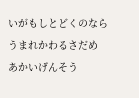いがもしとどくのならうまれかわるさだめ
あかいげんそう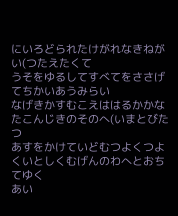にいろどられたけがれなきねがい(つたえたくて
うそをゆるしてすべてをささげてちかいあうみらい
なげきかすむこえははるかかなたこんじきのそのへ(いまとびたつ
あすをかけていどむつよくつよくいとしくむげんのわへとおちてゆく
あい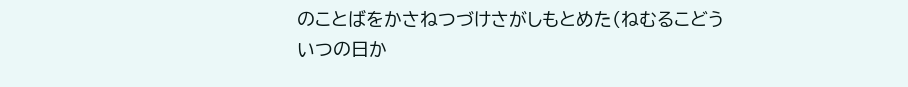のことばをかさねつづけさがしもとめた(ねむるこどう
いつの日か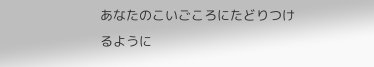あなたのこいごころにたどりつけるように